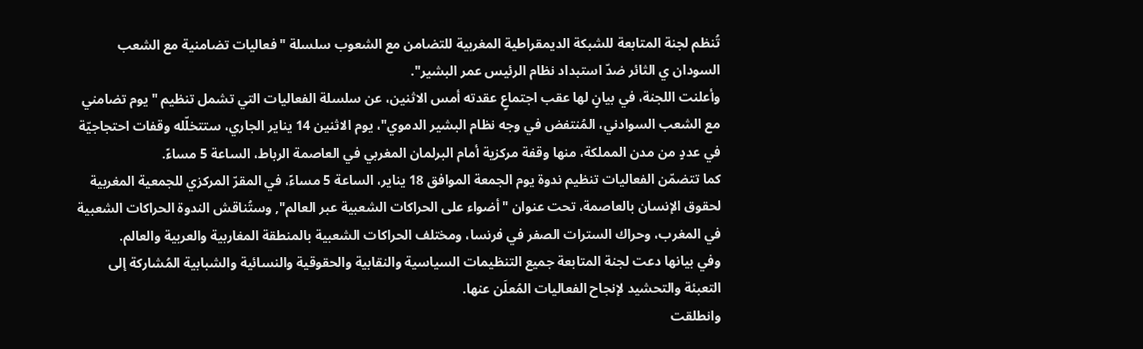تُنظم لجنة المتابعة للشبكة الديمقراطية المغربية للتضامن مع الشعوب سلسلة "فعاليات تضامنية مع الشعب السودان ي الثائر ضدّ استبداد نظام الرئيس عمر البشير".
وأعلنت اللجنة، في بيانٍ لها عقب اجتماعٍ عقدته أمس الاثنين، عن سلسلة الفعاليات التي تشمل تنظيم "يوم تضامني مع الشعب السوادني، المُنتفض في وجه نظام البشير الدموي"، يوم الاثنين 14 يناير الجاري، ستتخلّله وقفات احتجاجيّة في عددٍ من مدن المملكة، منها وقفة مركزية أمام البرلمان المغربي في العاصمة الرباط، الساعة 5 مساءً.
كما تتضمّن الفعاليات تنظيم ندوة يوم الجمعة الموافق 18 يناير، الساعة 5 مساءً، في المقرّ المركزي للجمعية المغربية لحقوق الإنسان بالعاصمة، تحت عنوان "أضواء على الحراكات الشعبية عبر العالم", وستُناقش الندوة الحراكات الشعبية في المغرب، وحراك السترات الصفر في فرنسا، ومختلف الحراكات الشعبية بالمنطقة المغاربية والعربية والعالم.
وفي بيانها دعت لجنة المتابعة جميع التنظيمات السياسية والنقابية والحقوقية والنسائية والشبابية المُشاركة إلى التعبئة والتحشيد لإنجاح الفعاليات المُعلَن عنها.
وانطلقت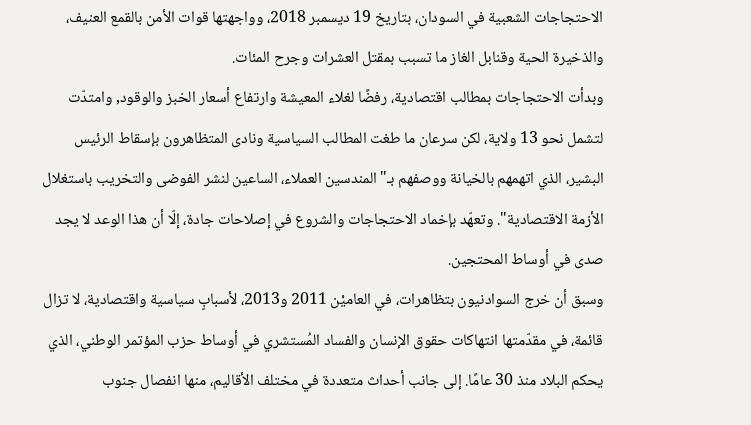الاحتجاجات الشعبية في السودان، بتاريخ 19 ديسمبر 2018، وواجهتها قوات الأمن بالقمع العنيف، والذخيرة الحية وقنابل الغاز ما تسبب بمقتل العشرات وجرح المئات.
وبدأت الاحتجاجات بمطالب اقتصادية، رفضًا لغلاء المعيشة وارتفاع أسعار الخبز والوقود, وامتدّت لتشمل نحو 13 ولاية، لكن سرعان ما طغت المطالب السياسية ونادى المتظاهرون بإسقاط الرئيس البشير، الذي اتهمهم بالخيانة ووصفهم بـ"المندسين العملاء، الساعين لنشر الفوضى والتخريب باستغلال الأزمة الاقتصادية". وتعهّد بإخماد الاحتجاجات والشروع في إصلاحات جادة، إلّا أن هذا الوعد لا يجد صدى في أوساط المحتجين.
وسبق أن خرج السوادنيون بتظاهرات، في العاميْن 2011 و2013، لأسبابٍ سياسية واقتصادية، لا تزال قائمة، في مقدّمتها انتهاكات حقوق الإنسان والفساد المُستشري في أوساط حزب المؤتمر الوطني، الذي يحكم البلاد منذ 30 عامًا. إلى جانب أحداث متعددة في مختلف الأقاليم، منها انفصال جنوب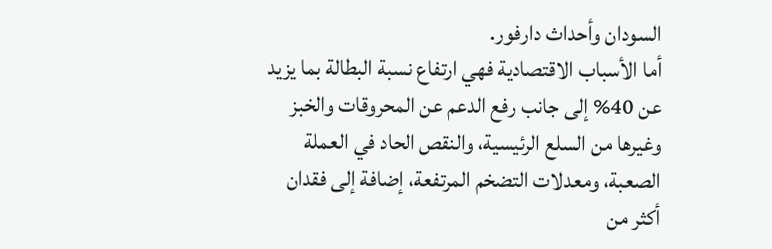السودان وأحداث دارفور.
أما الأسباب الاقتصادية فهي ارتفاع نسبة البطالة بما يزيد عن 40% إلى جانب رفع الدعم عن المحروقات والخبز وغيرها من السلع الرئيسية، والنقص الحاد في العملة الصعبة، ومعدلات التضخم المرتفعة، إضافة إلى فقدان أكثر من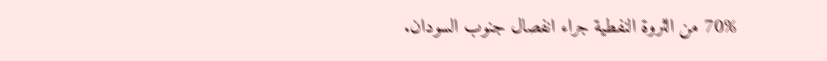70% من الثروة النفطية جراء انفصال جنوب السودان.